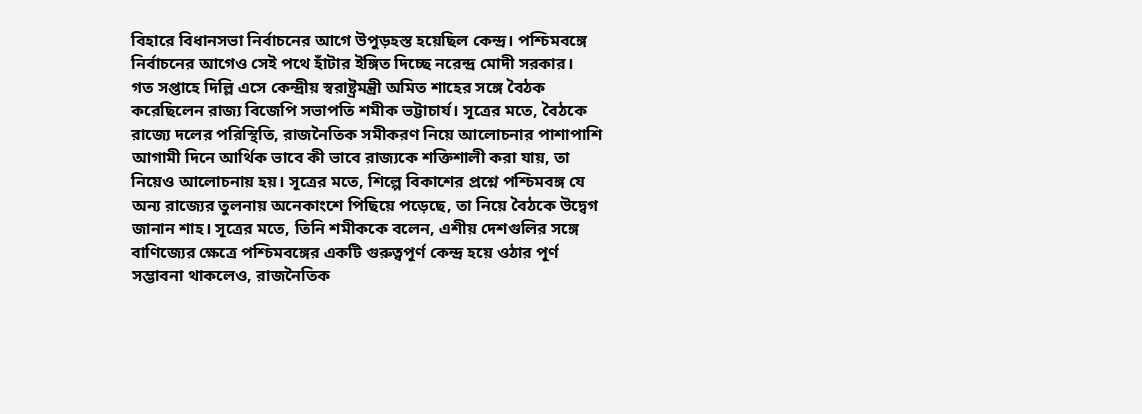বিহারে বিধানসভা নির্বাচনের আগে উপুড়হস্ত হয়েছিল কেন্দ্র। পশ্চিমবঙ্গে নির্বাচনের আগেও সেই পথে হাঁটার ইঙ্গিত দিচ্ছে নরেন্দ্র মোদী সরকার।
গত সপ্তাহে দিল্লি এসে কেন্দ্রীয় স্বরাষ্ট্রমন্ত্রী অমিত শাহের সঙ্গে বৈঠক করেছিলেন রাজ্য বিজেপি সভাপতি শমীক ভট্টাচার্য। সূত্রের মতে, বৈঠকে রাজ্যে দলের পরিস্থিতি, রাজনৈতিক সমীকরণ নিয়ে আলোচনার পাশাপাশি আগামী দিনে আর্থিক ভাবে কী ভাবে রাজ্যকে শক্তিশালী করা যায়, তা নিয়েও আলোচনায় হয়। সূত্রের মতে, শিল্পে বিকাশের প্রশ্নে পশ্চিমবঙ্গ যে অন্য রাজ্যের তুলনায় অনেকাংশে পিছিয়ে পড়েছে, তা নিয়ে বৈঠকে উদ্বেগ জানান শাহ। সূত্রের মতে, তিনি শমীককে বলেন, এশীয় দেশগুলির সঙ্গে বাণিজ্যের ক্ষেত্রে পশ্চিমবঙ্গের একটি গুরুত্বপূর্ণ কেন্দ্র হয়ে ওঠার পূর্ণ সম্ভাবনা থাকলেও, রাজনৈতিক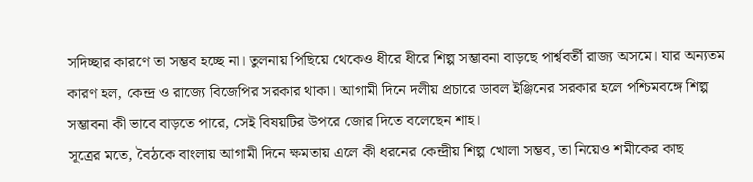সদিচ্ছার কারণে তা সম্ভব হচ্ছে না। তুলনায় পিছিয়ে থেকেও ধীরে ধীরে শিল্প সম্ভাবনা বাড়ছে পার্শ্ববর্তী রাজ্য অসমে। যার অন্যতম কারণ হল, কেন্দ্র ও রাজ্যে বিজেপির সরকার থাকা। আগামী দিনে দলীয় প্রচারে ডাবল ইঞ্জিনের সরকার হলে পশ্চিমবঙ্গে শিল্প সম্ভাবনা কী ভাবে বাড়তে পারে, সেই বিষয়টির উপরে জোর দিতে বলেছেন শাহ।
সূত্রের মতে, বৈঠকে বাংলায় আগামী দিনে ক্ষমতায় এলে কী ধরনের কেন্দ্রীয় শিল্প খোলা সম্ভব, তা নিয়েও শমীকের কাছ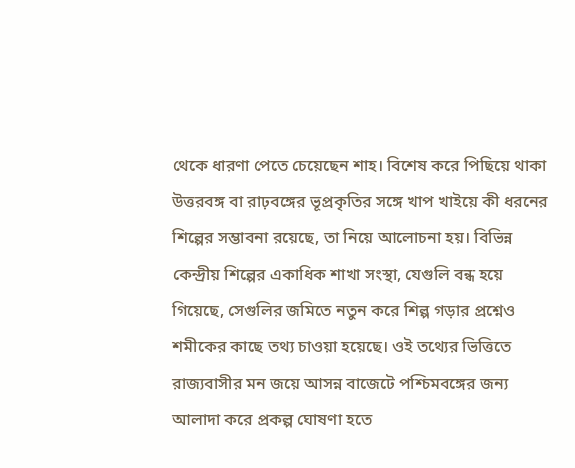থেকে ধারণা পেতে চেয়েছেন শাহ। বিশেষ করে পিছিয়ে থাকা উত্তরবঙ্গ বা রাঢ়বঙ্গের ভূপ্রকৃতির সঙ্গে খাপ খাইয়ে কী ধরনের শিল্পের সম্ভাবনা রয়েছে, তা নিয়ে আলোচনা হয়। বিভিন্ন কেন্দ্রীয় শিল্পের একাধিক শাখা সংস্থা, যেগুলি বন্ধ হয়ে গিয়েছে, সেগুলির জমিতে নতুন করে শিল্প গড়ার প্রশ্নেও শমীকের কাছে তথ্য চাওয়া হয়েছে। ওই তথ্যের ভিত্তিতে রাজ্যবাসীর মন জয়ে আসন্ন বাজেটে পশ্চিমবঙ্গের জন্য আলাদা করে প্রকল্প ঘোষণা হতে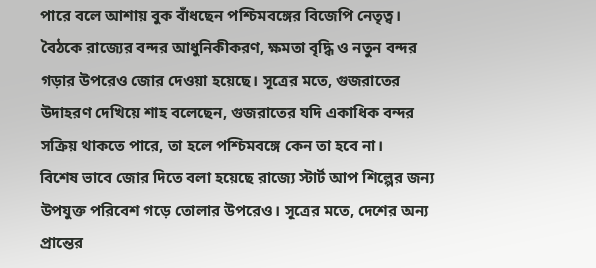পারে বলে আশায় বুক বাঁধছেন পশ্চিমবঙ্গের বিজেপি নেতৃত্ব। বৈঠকে রাজ্যের বন্দর আধুনিকীকরণ, ক্ষমতা বৃদ্ধি ও নতুন বন্দর গড়ার উপরেও জোর দেওয়া হয়েছে। সূত্রের মতে, গুজরাতের উদাহরণ দেখিয়ে শাহ বলেছেন, গুজরাতের যদি একাধিক বন্দর সক্রিয় থাকতে পারে, তা হলে পশ্চিমবঙ্গে কেন তা হবে না।
বিশেষ ভাবে জোর দিতে বলা হয়েছে রাজ্যে স্টার্ট আপ শিল্পের জন্য উপযুক্ত পরিবেশ গড়ে তোলার উপরেও। সূত্রের মতে, দেশের অন্য প্রান্তের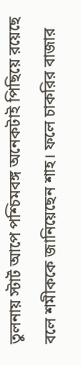তুলনায় স্টার্ট আপে পশ্চিমবঙ্গ অনেকটাই পিছিয়ে রয়েছে বলে শমীককে জানিয়েছেন শাহ। ফলে চাকরির বাজার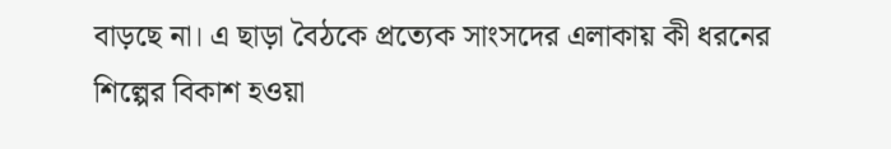বাড়ছে না। এ ছাড়া বৈঠকে প্রত্যেক সাংসদের এলাকায় কী ধরনের শিল্পের বিকাশ হওয়া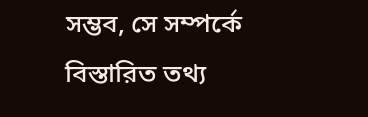সম্ভব, সে সম্পর্কে বিস্তারিত তথ্য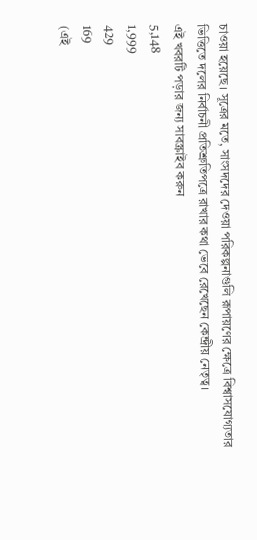চাওয়া হয়েছে। সূত্রের মতে, সাংসদদের দেওয়া পরিকল্পনাগুলি রূপায়ণের ক্ষেত্রে বিশ্বাসযোগ্যতার ভিত্তিতে দলের নির্বাচনী প্রতিশ্রুতিপত্রে রাখার কথা ভেবে রেখেছেন কেন্দ্রীয় নেতৃত্ব।
এই খবরটি পড়ার জন্য সাবস্ক্রাইব করুন
5,148
1,999
429
169
(এই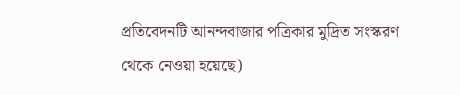প্রতিবেদনটি আনন্দবাজার পত্রিকার মুদ্রিত সংস্করণ থেকে নেওয়া হয়েছে)